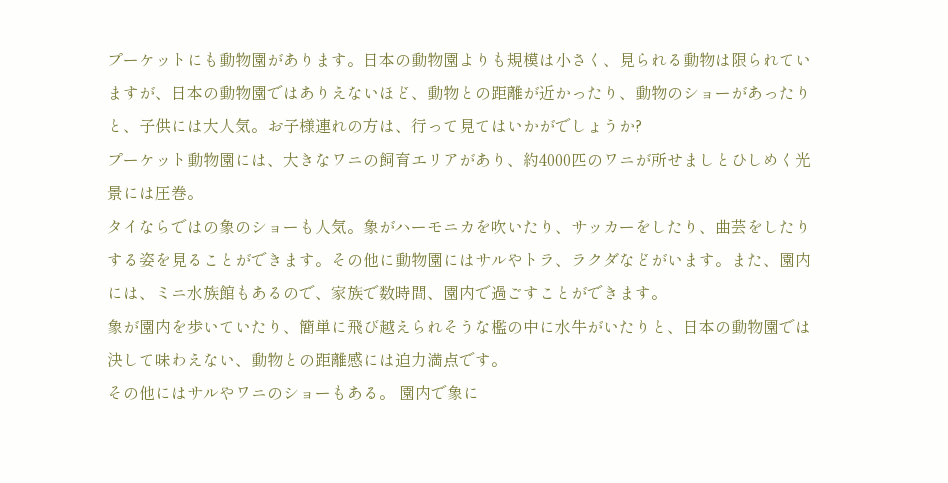プーケットにも動物園があります。日本の動物園よりも規模は小さく、見られる動物は限られていますが、日本の動物園ではありえないほど、動物との距離が近かったり、動物のショーがあったりと、子供には大人気。お子様連れの方は、行って見てはいかがでしょうか?
プーケット動物園には、大きなワニの飼育エリアがあり、約4000匹のワニが所せましとひしめく光景には圧巻。
タイならではの象のショーも人気。象がハーモニカを吹いたり、サッカーをしたり、曲芸をしたりする姿を見ることができます。その他に動物園にはサルやトラ、ラクダなどがいます。また、園内には、ミニ水族館もあるので、家族で数時間、園内で過ごすことができます。
象が園内を歩いていたり、簡単に飛び越えられそうな檻の中に水牛がいたりと、日本の動物園では 決して味わえない、動物との距離感には迫力満点です。
その他にはサルやワニのショーもある。 園内で象に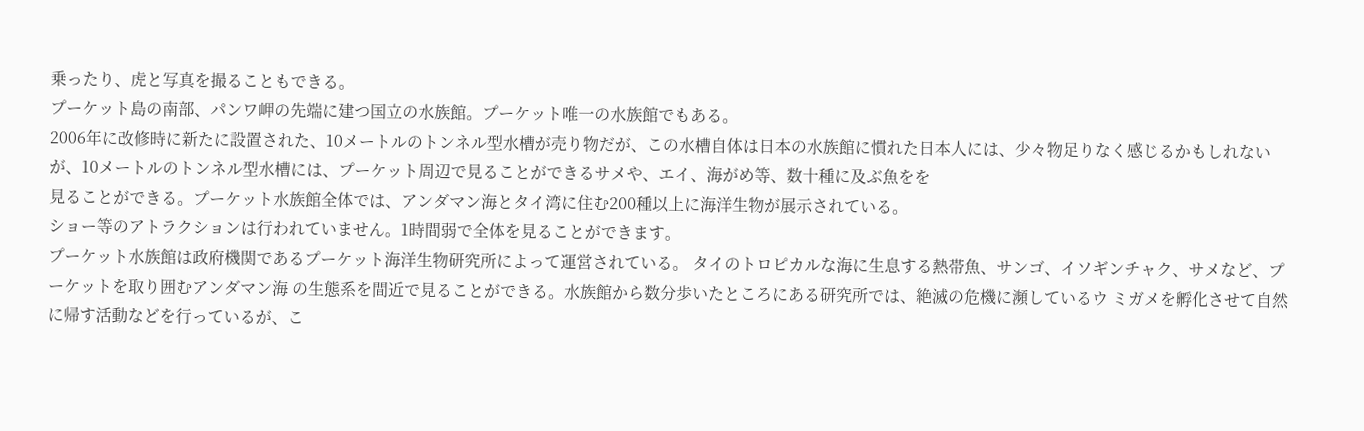乗ったり、虎と写真を撮ることもできる。
プーケット島の南部、パンワ岬の先端に建つ国立の水族館。プーケット唯一の水族館でもある。
2006年に改修時に新たに設置された、10メートルのトンネル型水槽が売り物だが、この水槽自体は日本の水族館に慣れた日本人には、少々物足りなく感じるかもしれないが、10メートルのトンネル型水槽には、プーケット周辺で見ることができるサメや、エイ、海がめ等、数十種に及ぶ魚をを
見ることができる。プーケット水族館全体では、アンダマン海とタイ湾に住む200種以上に海洋生物が展示されている。
ショー等のアトラクションは行われていません。1時間弱で全体を見ることができます。
プーケット水族館は政府機関であるプーケット海洋生物研究所によって運営されている。 タイのトロピカルな海に生息する熱帯魚、サンゴ、イソギンチャク、サメなど、プーケットを取り囲むアンダマン海 の生態系を間近で見ることができる。水族館から数分歩いたところにある研究所では、絶滅の危機に瀕しているウ ミガメを孵化させて自然に帰す活動などを行っているが、こ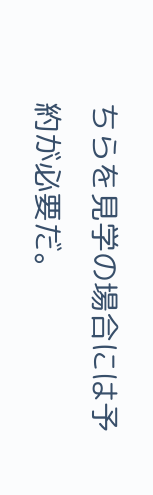ちらを見学の場合には予約が必要だ。